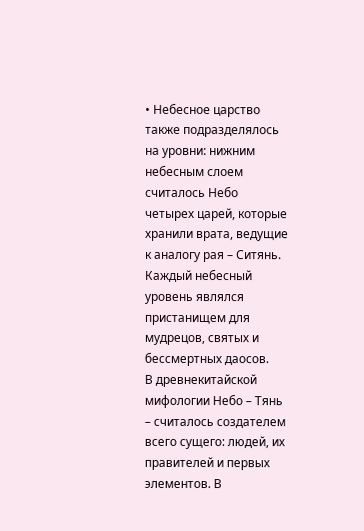• Небесное царство также подразделялось на уровни: нижним небесным слоем считалось Небо четырех царей, которые хранили врата, ведущие к аналогу рая – Ситянь. Каждый небесный уровень являлся пристанищем для мудрецов, святых и бессмертных даосов.
В древнекитайской мифологии Небо – Тянь – считалось создателем всего сущего: людей, их правителей и первых элементов. В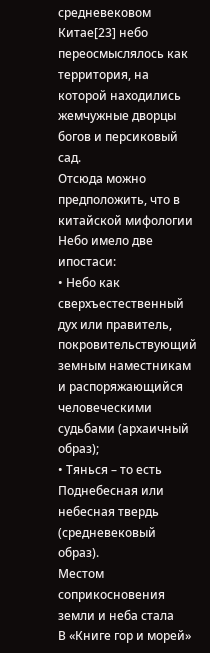средневековом Китае[23] небо переосмыслялось как территория, на которой находились жемчужные дворцы богов и персиковый сад.
Отсюда можно предположить, что в китайской мифологии Небо имело две ипостаси:
• Небо как сверхъестественный дух или правитель, покровительствующий земным наместникам и распоряжающийся человеческими судьбами (архаичный образ);
• Тянься – то есть Поднебесная или небесная твердь (средневековый образ).
Местом соприкосновения земли и неба стала
В «Книге гор и морей»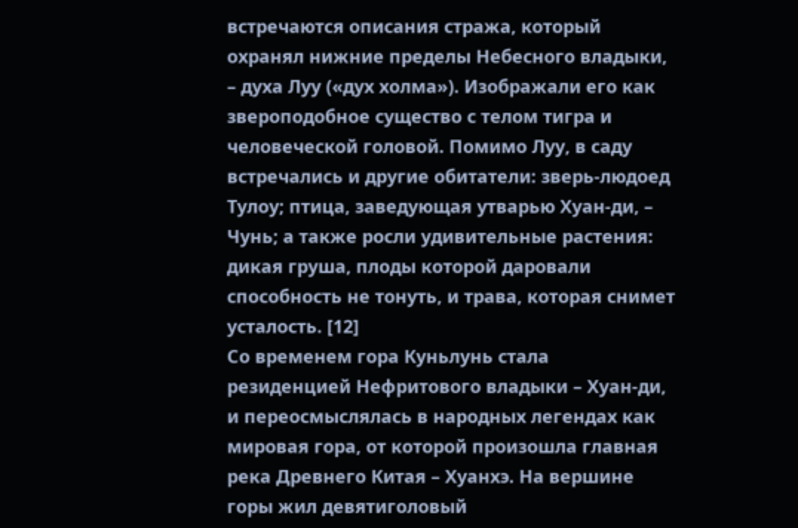встречаются описания стража, который охранял нижние пределы Небесного владыки, – духа Луу («дух холма»). Изображали его как звероподобное существо с телом тигра и человеческой головой. Помимо Луу, в саду встречались и другие обитатели: зверь-людоед Тулоу; птица, заведующая утварью Хуан-ди, – Чунь; а также росли удивительные растения: дикая груша, плоды которой даровали способность не тонуть, и трава, которая снимет усталость. [12]
Со временем гора Куньлунь стала резиденцией Нефритового владыки – Хуан-ди, и переосмыслялась в народных легендах как мировая гора, от которой произошла главная река Древнего Китая – Хуанхэ. На вершине горы жил девятиголовый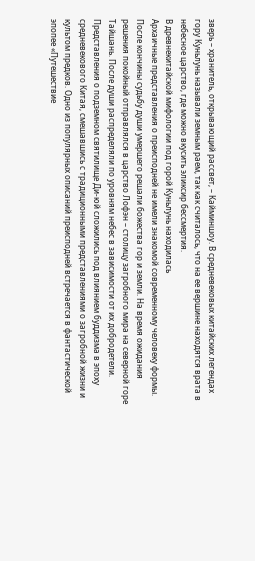зверь – хранитель, открывающий рассвет, – Кайминшоу. В средневековых китайских легендах гору Куньлунь называли земным раем, так как считалось, что на ее вершине находятся врата в небесное царство, где можно вкусить эликсир бессмертия.
В древнекитайской мифологии под горой Куньлунь находилась
Архаичные представления о преисподней не имели знакомой современному человеку формы. После кончины судьбу души умершего решали божества гор и земли. На время ожидания решения покойный отправлялся в царство Лофэн – столицу загробного мира на северной горе Тайшань. После души распределяли по уровням небес в зависимости от их добродетели.
Представления о подземном святилище Ди-юй сложились под влиянием буддизма в эпоху средневекового Китая, смешавшись с традиционными представлениями о загробной жизни и культом предков. Одно из популярных описаний преисподней встречается в фантастической эпопее «Путешествие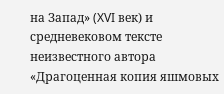на Запад» (XVI век) и средневековом тексте неизвестного автора «Драгоценная копия яшмовых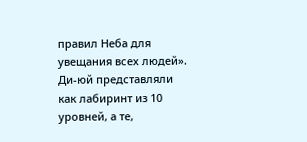правил Неба для увещания всех людей». Ди-юй представляли как лабиринт из 10 уровней, а те,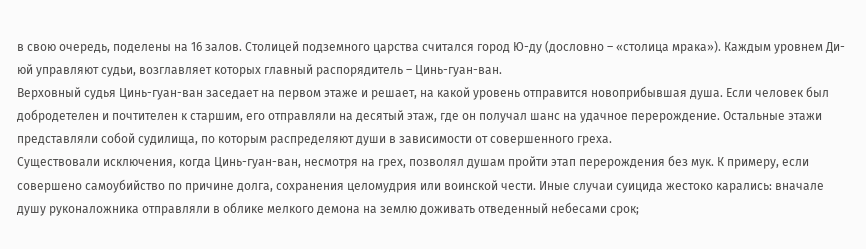в свою очередь, поделены на 16 залов. Столицей подземного царства считался город Ю-ду (дословно – «столица мрака»). Каждым уровнем Ди-юй управляют судьи, возглавляет которых главный распорядитель – Цинь-гуан-ван.
Верховный судья Цинь-гуан-ван заседает на первом этаже и решает, на какой уровень отправится новоприбывшая душа. Если человек был добродетелен и почтителен к старшим, его отправляли на десятый этаж, где он получал шанс на удачное перерождение. Остальные этажи представляли собой судилища, по которым распределяют души в зависимости от совершенного греха.
Существовали исключения, когда Цинь-гуан-ван, несмотря на грех, позволял душам пройти этап перерождения без мук. К примеру, если совершено самоубийство по причине долга, сохранения целомудрия или воинской чести. Иные случаи суицида жестоко карались: вначале душу руконаложника отправляли в облике мелкого демона на землю доживать отведенный небесами срок;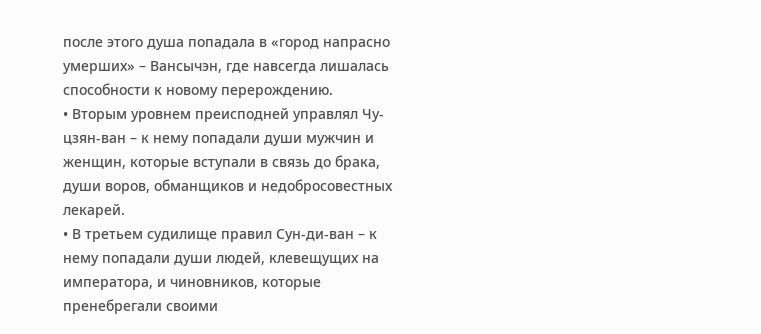после этого душа попадала в «город напрасно умерших» – Вансычэн, где навсегда лишалась способности к новому перерождению.
• Вторым уровнем преисподней управлял Чу-цзян-ван – к нему попадали души мужчин и женщин, которые вступали в связь до брака, души воров, обманщиков и недобросовестных лекарей.
• В третьем судилище правил Сун-ди-ван – к нему попадали души людей, клевещущих на императора, и чиновников, которые пренебрегали своими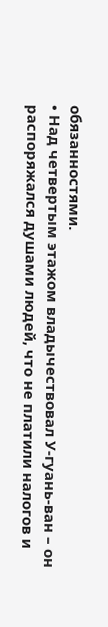обязанностями.
• Над четвертым этажом владычествовал У-гуань-ван – он распоряжался душами людей, что не платили налогов и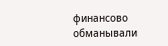финансово обманывали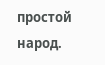простой народ.